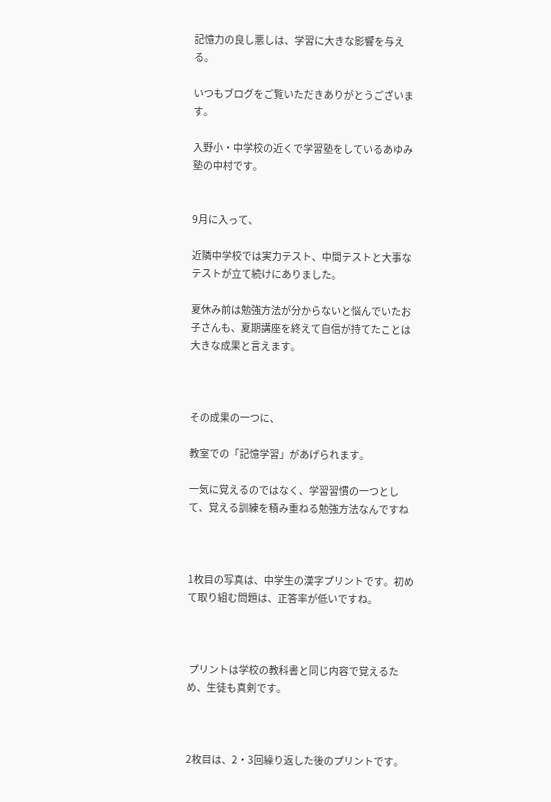記憶力の良し悪しは、学習に大きな影響を与える。

いつもブログをご覧いただきありがとうございます。

入野小・中学校の近くで学習塾をしているあゆみ塾の中村です。


9月に入って、

近隣中学校では実力テスト、中間テストと大事なテストが立て続けにありました。

夏休み前は勉強方法が分からないと悩んでいたお子さんも、夏期講座を終えて自信が持てたことは大きな成果と言えます。



その成果の一つに、

教室での「記憶学習」があげられます。

一気に覚えるのではなく、学習習慣の一つとして、覚える訓練を積み重ねる勉強方法なんですね



1枚目の写真は、中学生の漢字プリントです。初めて取り組む問題は、正答率が低いですね。



 プリントは学校の教科書と同じ内容で覚えるため、生徒も真剣です。



2枚目は、2・3回繰り返した後のプリントです。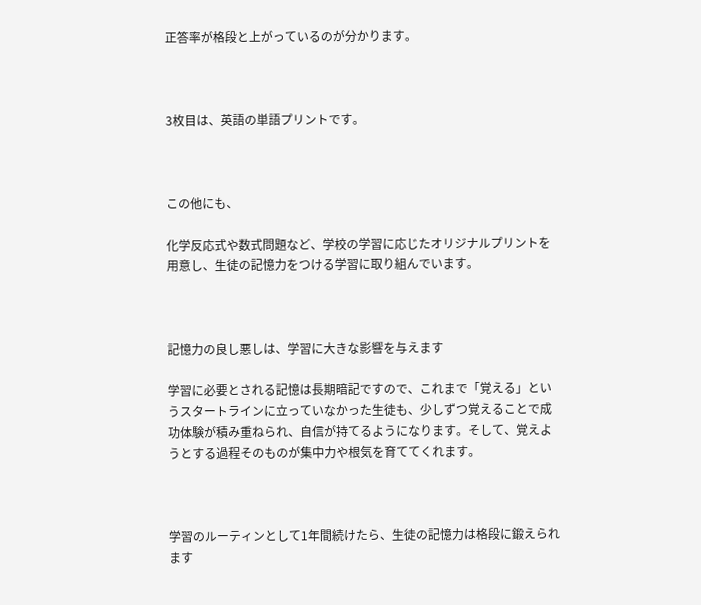正答率が格段と上がっているのが分かります。



3枚目は、英語の単語プリントです。



この他にも、

化学反応式や数式問題など、学校の学習に応じたオリジナルプリントを用意し、生徒の記憶力をつける学習に取り組んでいます。



記憶力の良し悪しは、学習に大きな影響を与えます

学習に必要とされる記憶は長期暗記ですので、これまで「覚える」というスタートラインに立っていなかった生徒も、少しずつ覚えることで成功体験が積み重ねられ、自信が持てるようになります。そして、覚えようとする過程そのものが集中力や根気を育ててくれます。



学習のルーティンとして1年間続けたら、生徒の記憶力は格段に鍛えられます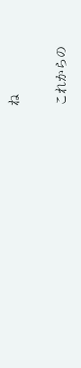ね

これからの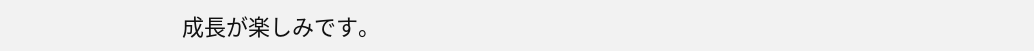成長が楽しみです。